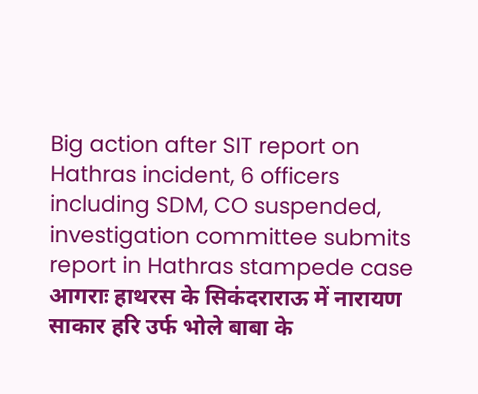Big action after SIT report on Hathras incident, 6 officers including SDM, CO suspended, investigation committee submits report in Hathras stampede case
आगराः हाथरस के सिकंदराराऊ में नारायण साकार हरि उर्फ भोले बाबा के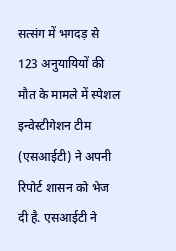सत्संग में भगदड़ से 123 अनुयायियों की मौत के मामले में स्पेशल इन्वेस्टीगेशन टीम (एसआईटी) ने अपनी रिपोर्ट शासन को भेज दी है. एसआईटी ने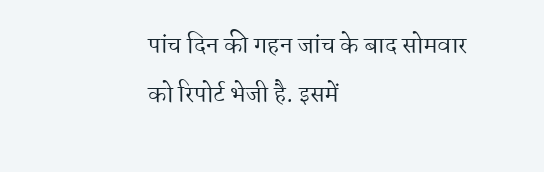पांच दिन की गहन जांच के बाद सोमवार को रिपोर्ट भेजी है. इसमें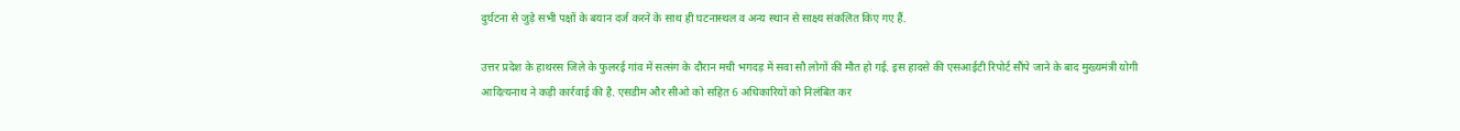दुर्घटना से जुड़े सभी पक्षों के बयान दर्ज करने के साथ ही घटनास्थल व अन्य स्थान से साक्ष्य संकलित किए गए हैं.

उत्तर प्रदेश के हाथरस जिले के फुलरई गांव में सत्संग के दौरान मची भगदड़ में सवा सौ लोगों की मौत हो गई. इस हादसे की एसआईटी रिपोर्ट सौंपे जाने के बाद मुख्यमंत्री योगी आदित्यनाथ ने कड़ी कार्रवाई की है. एसडीम और सीओ को सहित 6 अधिकारियों को निलंबित कर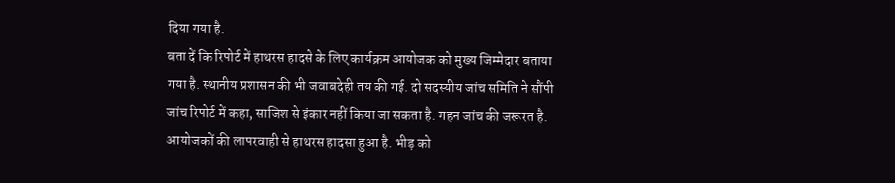दिया गया है.
बता दें कि रिपोर्ट में हाथरस हादसे के लिए कार्यक्रम आयोजक को मुख्य जिम्मेदार बताया गया है. स्थानीय प्रशासन की भी जवाबदेही तय की गई. दो सदस्यीय जांच समिति ने सौंपी जांच रिपोर्ट में कहा, साजिश से इंकार नहीं किया जा सकता है. गहन जांच की जरूरत है. आयोजकों की लापरवाही से हाथरस हादसा हुआ है. भीड़ को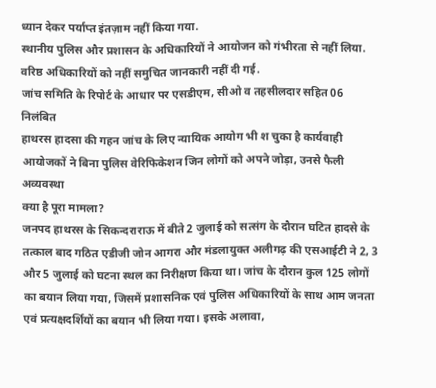ध्यान देकर पर्याप्त इंतज़ाम नहीं किया गया.
स्थानीय पुलिस और प्रशासन के अधिकारियों ने आयोजन को गंभीरता से नहीं लिया. वरिष्ठ अधिकारियों को नहीं समुचित जानकारी नहीं दी गई.
जांच समिति के रिपोर्ट के आधार पर एसडीएम, सीओ व तहसीलदार सहित 06 निलंबित
हाथरस हादसा की गहन जांच के लिए न्यायिक आयोग भी श चुका है कार्यवाही
आयोजकों ने बिना पुलिस वेरिफिकेशन जिन लोगों को अपने जोड़ा, उनसे फैली अव्यवस्था
क्या है पूरा मामला?
जनपद हाथरस के सिकन्दराराऊ में बीते 2 जुलाई को सत्संग के दौरान घटित हादसे के तत्काल बाद गठित एडीजी जोन आगरा और मंडलायुक्त अलीगढ़ की एसआईटी ने 2, 3 और 5 जुलाई को घटना स्थल का निरीक्षण किया था। जांच के दौरान कुल 125 लोगों का बयान लिया गया, जिसमें प्रशासनिक एवं पुलिस अधिकारियों के साथ आम जनता एवं प्रत्यक्षदर्शियों का बयान भी लिया गया। इसके अलावा,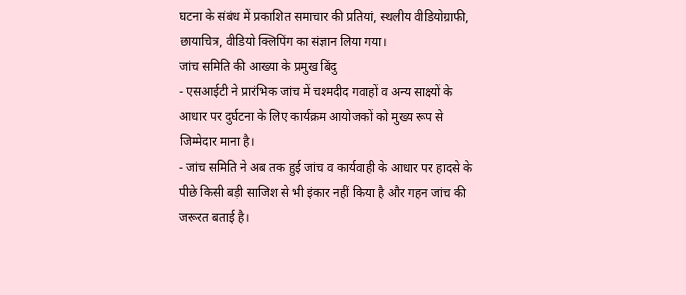घटना के संबंध में प्रकाशित समाचार की प्रतियां, स्थलीय वीडियोग्राफी, छायाचित्र, वीडियो क्लिपिंग का संज्ञान लिया गया।
जांच समिति की आख्या के प्रमुख बिंदु
- एसआईटी ने प्रारंभिक जांच में चश्मदीद गवाहों व अन्य साक्ष्यों के आधार पर दुर्घटना के लिए कार्यक्रम आयोजकों को मुख्य रूप से जिम्मेदार माना है।
- जांच समिति ने अब तक हुई जांच व कार्यवाही के आधार पर हादसे के पीछे किसी बड़ी साजिश से भी इंकार नहीं किया है और गहन जांच की जरूरत बताई है।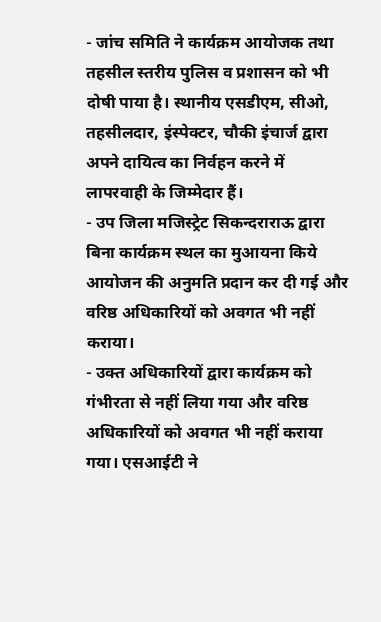- जांच समिति ने कार्यक्रम आयोजक तथा तहसील स्तरीय पुलिस व प्रशासन को भी दोषी पाया है। स्थानीय एसडीएम, सीओ, तहसीलदार, इंस्पेक्टर, चौकी इंचार्ज द्वारा अपने दायित्व का निर्वहन करने में लापरवाही के जिम्मेदार हैं।
- उप जिला मजिस्ट्रेट सिकन्दराराऊ द्वारा बिना कार्यक्रम स्थल का मुआयना किये आयोजन की अनुमति प्रदान कर दी गई और वरिष्ठ अधिकारियों को अवगत भी नहीं कराया।
- उक्त अधिकारियों द्वारा कार्यक्रम को गंभीरता से नहीं लिया गया और वरिष्ठ अधिकारियों को अवगत भी नहीं कराया गया। एसआईटी ने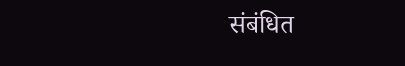संबंधित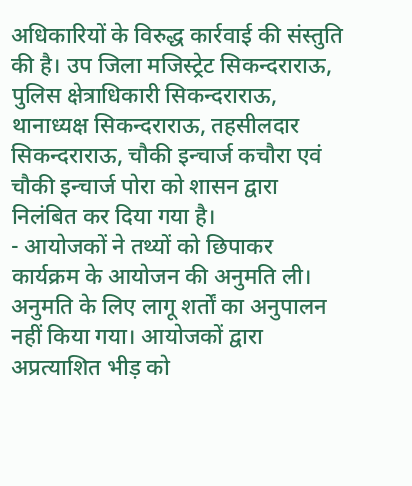अधिकारियों के विरुद्ध कार्रवाई की संस्तुति की है। उप जिला मजिस्ट्रेट सिकन्दराराऊ, पुलिस क्षेत्राधिकारी सिकन्दराराऊ, थानाध्यक्ष सिकन्दराराऊ, तहसीलदार सिकन्दराराऊ, चौकी इन्चार्ज कचौरा एवं चौकी इन्चार्ज पोरा को शासन द्वारा निलंबित कर दिया गया है।
- आयोजकों ने तथ्यों को छिपाकर कार्यक्रम के आयोजन की अनुमति ली। अनुमति के लिए लागू शर्तों का अनुपालन नहीं किया गया। आयोजकों द्वारा अप्रत्याशित भीड़ को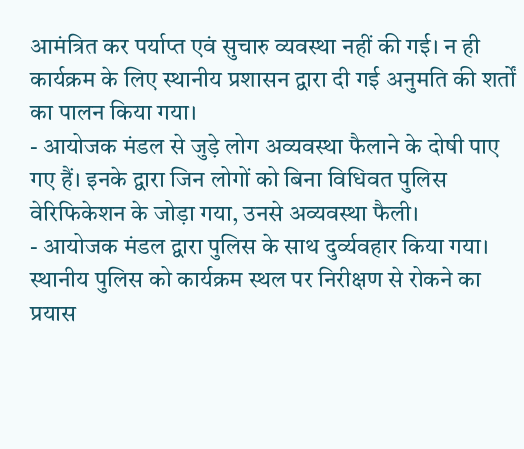आमंत्रित कर पर्याप्त एवं सुचारु व्यवस्था नहीं की गई। न ही कार्यक्रम के लिए स्थानीय प्रशासन द्वारा दी गई अनुमति की शर्तों का पालन किया गया।
- आयोजक मंडल से जुड़े लोग अव्यवस्था फैलाने के दोषी पाए गए हैं। इनके द्वारा जिन लोगों को बिना विधिवत पुलिस वेरिफिकेशन के जोड़ा गया, उनसे अव्यवस्था फैली।
- आयोजक मंडल द्वारा पुलिस के साथ दुर्व्यवहार किया गया। स्थानीय पुलिस को कार्यक्रम स्थल पर निरीक्षण से रोकने का प्रयास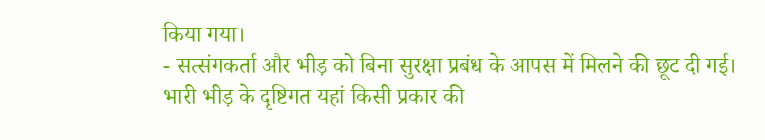किया गया।
- सत्संगकर्ता और भीड़ को बिना सुरक्षा प्रबंध के आपस में मिलने की छूट दी गई। भारी भीड़ के दृष्टिगत यहां किसी प्रकार की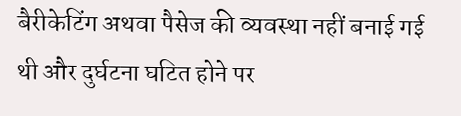बैरीकेटिंग अथवा पैसेज की व्यवस्था नहीं बनाई गई थी और दुर्घटना घटित होने पर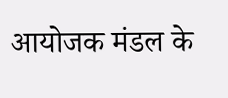आयोजक मंडल के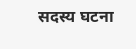सदस्य घटना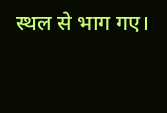स्थल से भाग गए।